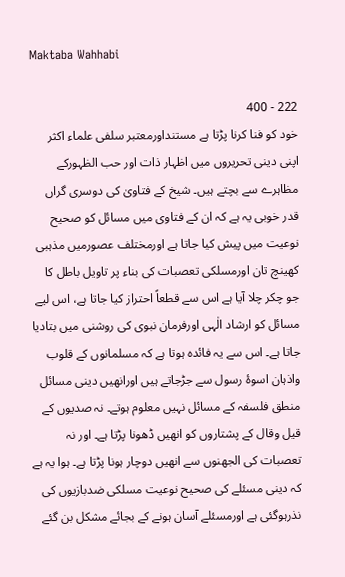Maktaba Wahhabi

222 - 400
خود کو فنا کرنا پڑتا ہے مستنداورمعتبر سلفی علماء اکثر اپنی دینی تحریروں میں اظہار ذات اور حب الظہورکے مظاہرے سے بچتے ہیں۔ شیخ کے فتاویٰ کی دوسری گراں قدر خوبی یہ ہے کہ ان کے فتاوی میں مسائل کو صحیح نوعیت میں پیش کیا جاتا ہے اورمختلف عصورمیں مذہبی کھینچ تان اورمسلکی تعصبات کی بناء پر تاویل باطل کا جو چکر چلا آیا ہے اس سے قطعاً احتراز کیا جاتا ہے، اس لیے مسائل کو ارشاد الٰہی اورفرمان نبوی کی روشنی میں بتادیا جاتا ہے۔ اس سے یہ فائدہ ہوتا ہے کہ مسلمانوں کے قلوب واذہان اسوۂ رسول سے جڑجاتے ہیں اورانھیں دینی مسائل منطق فلسفہ کے مسائل نہیں معلوم ہوتے۔ نہ صدیوں کے قیل وقال کے پشتاروں کو انھیں ڈھونا پڑتا ہے۔ اور نہ تعصبات کی الجھنوں سے انھیں دوچار ہونا پڑتا ہے۔ ہوا یہ ہے کہ دینی مسئلے کی صحیح نوعیت مسلکی ضدبازیوں کی نذرہوگئی ہے اورمسئلے آسان ہونے کے بجائے مشکل بن گئے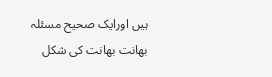ہیں اورایک صحیح مسئلہ بھانت بھانت کی شکل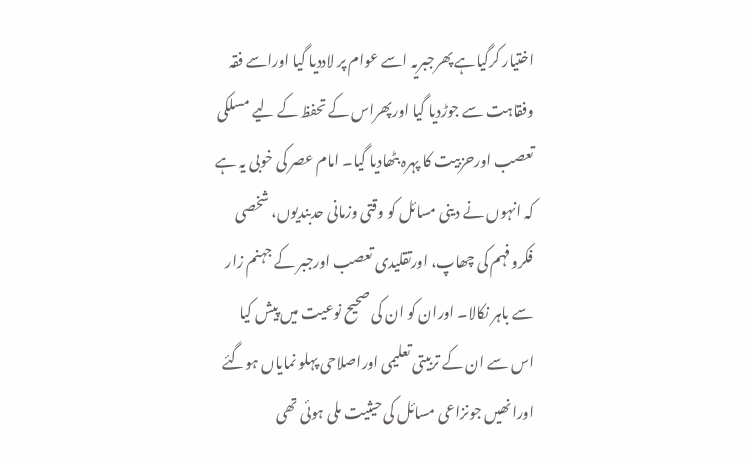اختیار کرگیاہے پھرجبریہ اسے عوام پر لاددیا گیا اوراسے فقہ وفقاہت سے جوڑدیا گیا اورپھراس کے تحفظ کے لیے مسلکی تعصب اورحزبیت کا پہرہ بٹھادیا گیا۔ امام عصر کی خوبی یہ ہے کہ انہوں نے دینی مسائل کو وقتی وزمانی حدبندیوں، شخصی فکروفہم کی چھاپ، اورتقلیدی تعصب اورجبر کے جہنم زار سے باہر نکالا۔ اوران کو ان کی صحیح نوعیت میں پیش کیا اس سے ان کے تربیتی تعلیمی اوراصلاحی پہلو نمایاں ہوگئے اورانھیں جونزاعی مسائل کی حیثیت ملی ہوئی تھی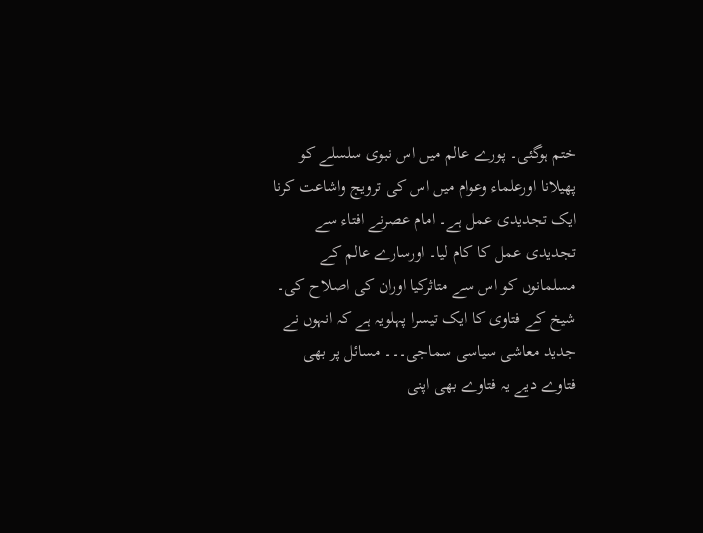ختم ہوگئی۔ پورے عالم میں اس نبوی سلسلے کو پھیلانا اورعلماء وعوام میں اس کی ترویج واشاعت کرنا ایک تجدیدی عمل ہے۔ امام عصرنے افتاء سے تجدیدی عمل کا کام لیا۔ اورسارے عالم کے مسلمانوں کو اس سے متاثرکیا اوران کی اصلاح کی۔ شیخ کے فتاوی کا ایک تیسرا پہلویہ ہے کہ انہوں نے جدید معاشی سیاسی سماجی۔۔۔ مسائل پر بھی فتاوے دیے یہ فتاوے بھی اپنی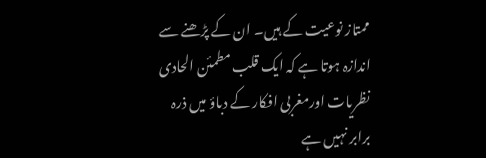ممتاز نوعیت کے ہیں۔ ان کے پڑھنے سے اندازہ ہوتا ہے کہ ایک قلب مطمئن الحادی نظریات اورمغربی افکار کے دباؤ میں ذرہ برابر نہیں ہے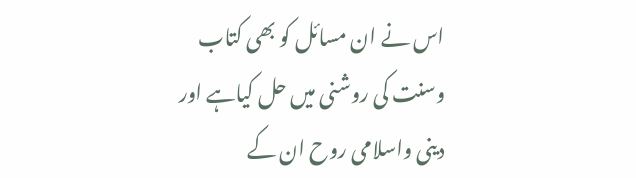اس نے ان مسائل کو بھی کتاب وسنت کی روشنی میں حل کیاہے اور دینی واسلامی روح ان کے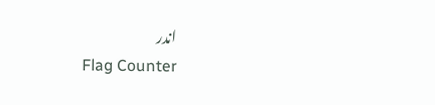اندر
Flag Counter